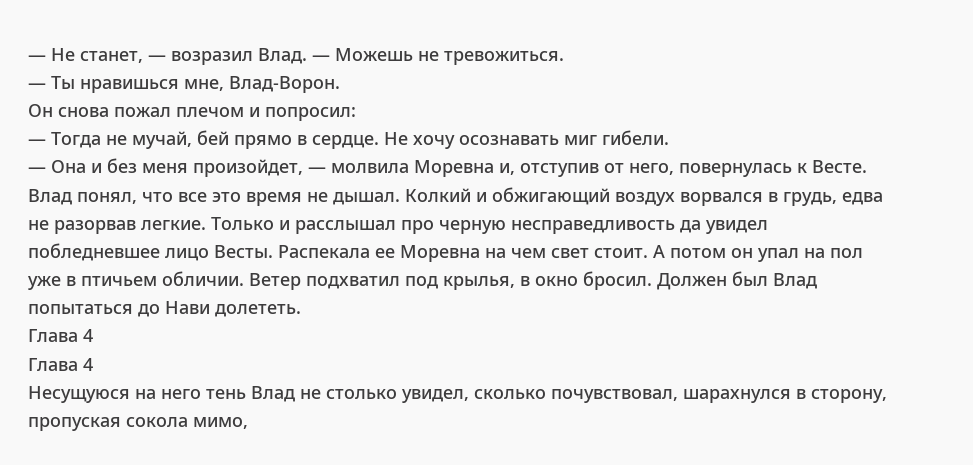— Не станет, — возразил Влад. — Можешь не тревожиться.
— Ты нравишься мне, Влад-Ворон.
Он снова пожал плечом и попросил:
— Тогда не мучай, бей прямо в сердце. Не хочу осознавать миг гибели.
— Она и без меня произойдет, — молвила Моревна и, отступив от него, повернулась к Весте.
Влад понял, что все это время не дышал. Колкий и обжигающий воздух ворвался в грудь, едва не разорвав легкие. Только и расслышал про черную несправедливость да увидел побледневшее лицо Весты. Распекала ее Моревна на чем свет стоит. А потом он упал на пол уже в птичьем обличии. Ветер подхватил под крылья, в окно бросил. Должен был Влад попытаться до Нави долететь.
Глава 4
Глава 4
Несущуюся на него тень Влад не столько увидел, сколько почувствовал, шарахнулся в сторону, пропуская сокола мимо,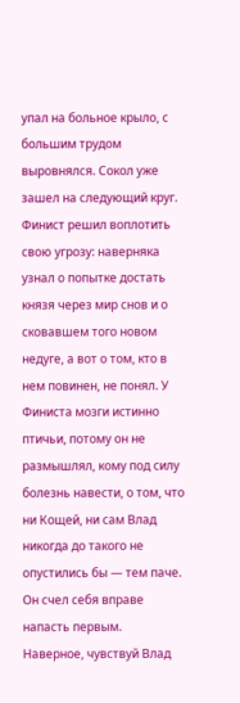упал на больное крыло, с большим трудом выровнялся. Сокол уже зашел на следующий круг. Финист решил воплотить свою угрозу: наверняка узнал о попытке достать князя через мир снов и о сковавшем того новом недуге, а вот о том, кто в нем повинен, не понял. У Финиста мозги истинно птичьи, потому он не размышлял, кому под силу болезнь навести, о том, что ни Кощей, ни сам Влад никогда до такого не опустились бы — тем паче. Он счел себя вправе напасть первым.
Наверное, чувствуй Влад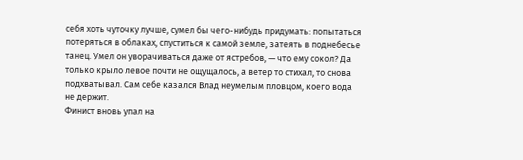себя хоть чуточку лучше, сумел бы чего-нибудь придумать: попытаться потеряться в облаках, спуститься к самой земле, затеять в поднебесье танец. Умел он уворачиваться даже от ястребов, — что ему сокол? Да только крыло левое почти не ощущалось, а ветер то стихал, то снова подхватывал. Сам себе казался Влад неумелым пловцом, коего вода не держит.
Финист вновь упал на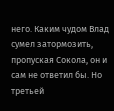него. Каким чудом Влад сумел затормозить, пропуская Сокола, он и сам не ответил бы. Но третьей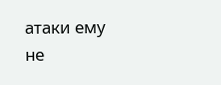атаки ему не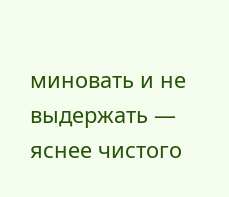миновать и не выдержать — яснее чистого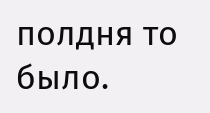полдня то было.